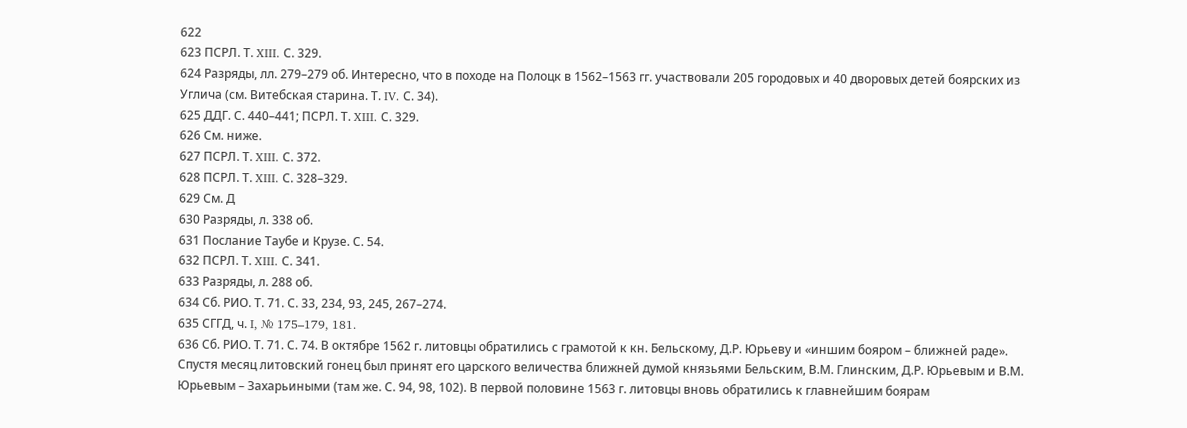622
623 ПСРЛ. Т. XIII. С. 329.
624 Разряды, лл. 279–279 об. Интересно, что в походе на Полоцк в 1562–1563 гг. участвовали 205 городовых и 40 дворовых детей боярских из Углича (см. Витебская старина. Т. IV. С. 34).
625 ДДГ. С. 440–441; ПСРЛ. Т. XIII. С. 329.
626 См. ниже.
627 ПСРЛ. Т. XIII. С. 372.
628 ПСРЛ. Т. XIII. С. 328–329.
629 См. Д
630 Разряды, л. 338 об.
631 Послание Таубе и Крузе. С. 54.
632 ПСРЛ. Т. XIII. С. 341.
633 Разряды, л. 288 об.
634 Сб. РИО. Т. 71. С. 33, 234, 93, 245, 267–274.
635 СГГД, ч. I, № 175–179, 181.
636 Сб. РИО. Т. 71. С. 74. В октябре 1562 г. литовцы обратились с грамотой к кн. Бельскому, Д.Р. Юрьеву и «иншим бояром – ближней раде». Спустя месяц литовский гонец был принят его царского величества ближней думой князьями Бельским, В.М. Глинским, Д.Р. Юрьевым и В.М. Юрьевым – Захарьиными (там же. С. 94, 98, 102). В первой половине 1563 г. литовцы вновь обратились к главнейшим боярам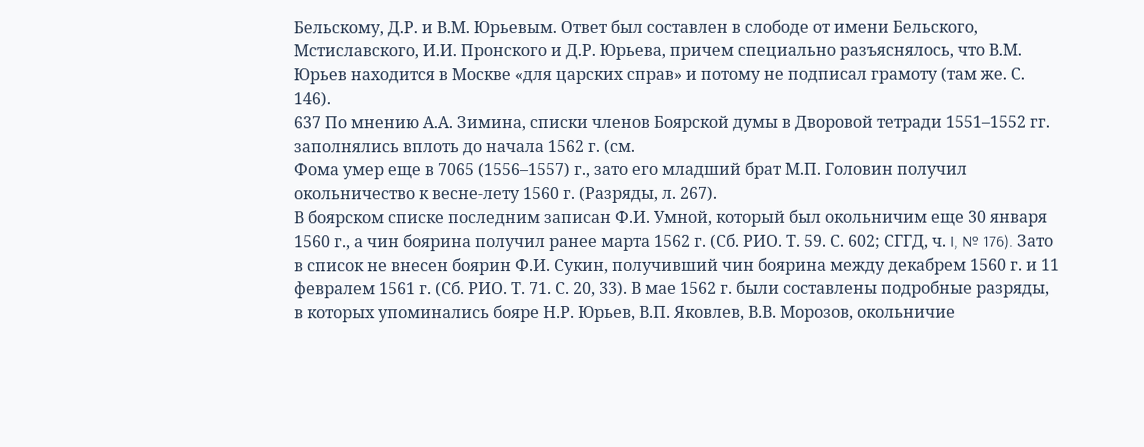Бельскому, Д.Р. и В.М. Юрьевым. Ответ был составлен в слободе от имени Бельского, Мстиславского, И.И. Пронского и Д.Р. Юрьева, причем специально разъяснялось, что В.М. Юрьев находится в Москве «для царских справ» и потому не подписал грамоту (там же. С. 146).
637 По мнению А.А. Зимина, списки членов Боярской думы в Дворовой тетради 1551–1552 гг. заполнялись вплоть до начала 1562 г. (см.
Фома умер еще в 7065 (1556–1557) г., зато его младший брат М.П. Головин получил окольничество к весне-лету 1560 г. (Разряды, л. 267).
В боярском списке последним записан Ф.И. Умной, который был окольничим еще 30 января 1560 г., а чин боярина получил ранее марта 1562 г. (Сб. РИО. Т. 59. С. 602; СГГД, ч. I, № 176). Зато в список не внесен боярин Ф.И. Сукин, получивший чин боярина между декабрем 1560 г. и 11 февралем 1561 г. (Сб. РИО. Т. 71. С. 20, 33). В мае 1562 г. были составлены подробные разряды, в которых упоминались бояре Н.Р. Юрьев, В.П. Яковлев, В.В. Морозов, окольничие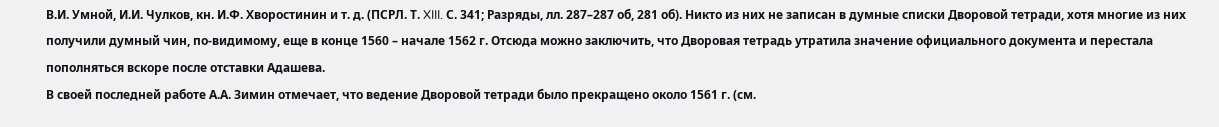В.И. Умной, И.И. Чулков, кн. И.Ф. Хворостинин и т. д. (ПСРЛ. Т. XIII. С. 341; Разряды, лл. 287–287 об, 281 об). Никто из них не записан в думные списки Дворовой тетради, хотя многие из них получили думный чин, по-видимому, еще в конце 1560 – начале 1562 г. Отсюда можно заключить, что Дворовая тетрадь утратила значение официального документа и перестала пополняться вскоре после отставки Адашева.
В своей последней работе А.А. Зимин отмечает, что ведение Дворовой тетради было прекращено около 1561 г. (см.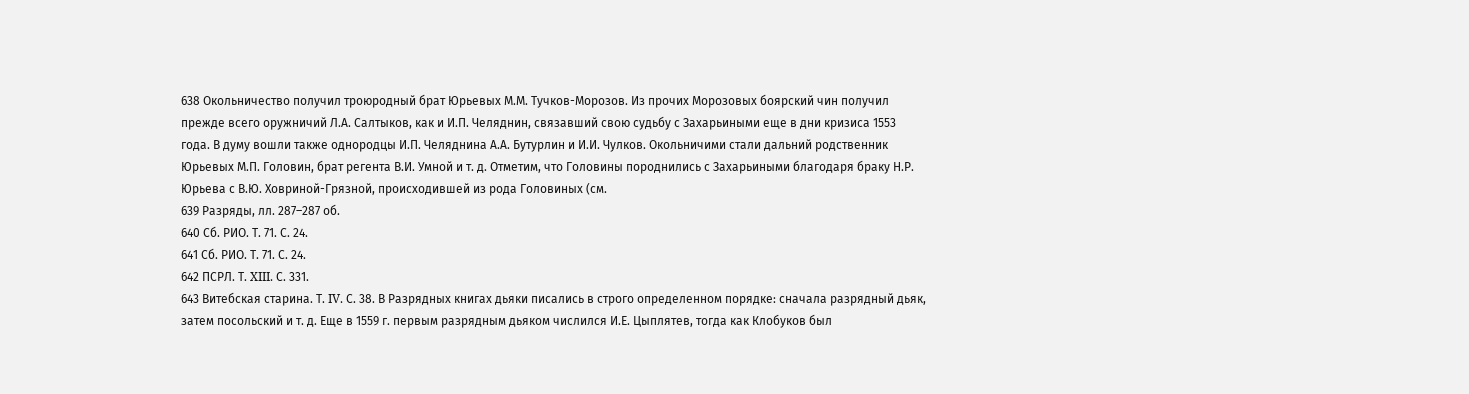638 Окольничество получил троюродный брат Юрьевых М.М. Тучков-Морозов. Из прочих Морозовых боярский чин получил прежде всего оружничий Л.А. Салтыков, как и И.П. Челяднин, связавший свою судьбу с Захарьиными еще в дни кризиса 1553 года. В думу вошли также однородцы И.П. Челяднина А.А. Бутурлин и И.И. Чулков. Окольничими стали дальний родственник Юрьевых М.П. Головин, брат регента В.И. Умной и т. д. Отметим, что Головины породнились с Захарьиными благодаря браку Н.Р. Юрьева с В.Ю. Ховриной-Грязной, происходившей из рода Головиных (см.
639 Разряды, лл. 287–287 об.
640 Сб. РИО. Т. 71. С. 24.
641 Сб. РИО. Т. 71. С. 24.
642 ПСРЛ. Т. XIII. С. 331.
643 Витебская старина. Т. IV. С. 38. В Разрядных книгах дьяки писались в строго определенном порядке: сначала разрядный дьяк, затем посольский и т. д. Еще в 1559 г. первым разрядным дьяком числился И.Е. Цыплятев, тогда как Клобуков был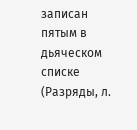записан пятым в дьяческом списке (Разряды, л.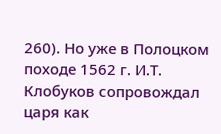260). Но уже в Полоцком походе 1562 г. И.Т. Клобуков сопровождал царя как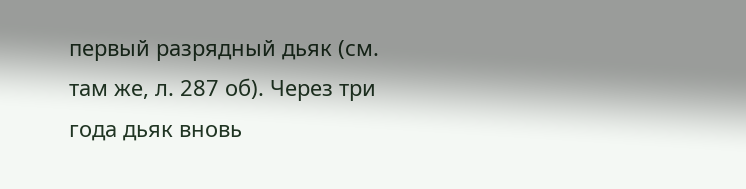первый разрядный дьяк (см. там же, л. 287 об). Через три года дьяк вновь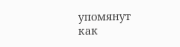упомянут как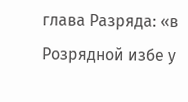глава Разряда: «в Розрядной избе у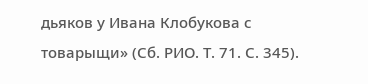дьяков у Ивана Клобукова с товарыщи» (Сб. РИО. Т. 71. С. 345).